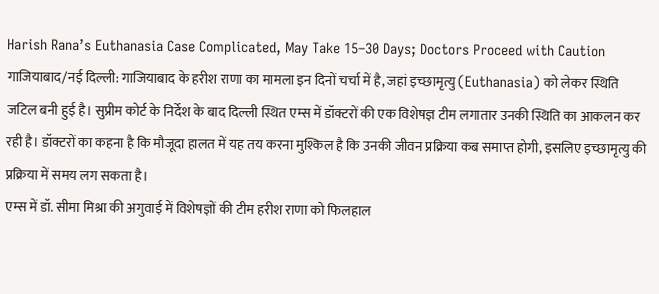Harish Rana’s Euthanasia Case Complicated, May Take 15–30 Days; Doctors Proceed with Caution
गाजियाबाद/नई दिल्ली: गाजियाबाद के हरीश राणा का मामला इन दिनों चर्चा में है, जहां इच्छामृत्यु (Euthanasia) को लेकर स्थिति जटिल बनी हुई है। सुप्रीम कोर्ट के निर्देश के बाद दिल्ली स्थित एम्स में डॉक्टरों की एक विशेषज्ञ टीम लगातार उनकी स्थिति का आकलन कर रही है। डॉक्टरों का कहना है कि मौजूदा हालत में यह तय करना मुश्किल है कि उनकी जीवन प्रक्रिया कब समाप्त होगी, इसलिए इच्छामृत्यु की प्रक्रिया में समय लग सकता है।
एम्स में डॉ. सीमा मिश्रा की अगुवाई में विशेषज्ञों की टीम हरीश राणा को फिलहाल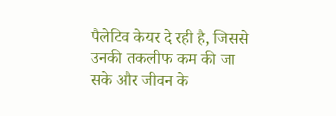पैलेटिव केयर दे रही है, जिससे उनकी तकलीफ कम की जा सके और जीवन के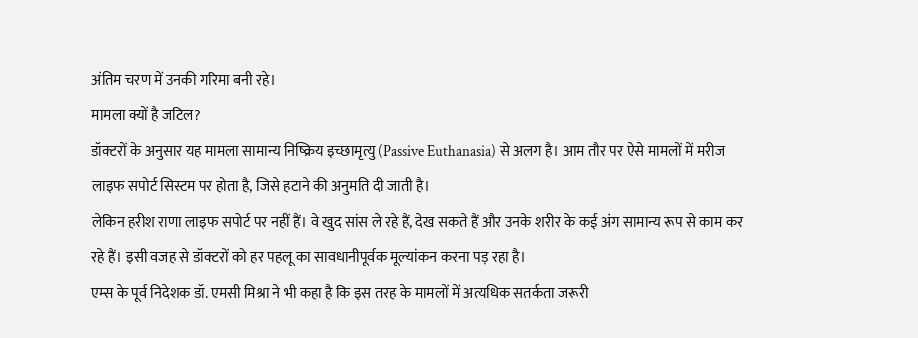अंतिम चरण में उनकी गरिमा बनी रहे।
मामला क्यों है जटिल?
डॉक्टरों के अनुसार यह मामला सामान्य निष्क्रिय इच्छामृत्यु (Passive Euthanasia) से अलग है। आम तौर पर ऐसे मामलों में मरीज लाइफ सपोर्ट सिस्टम पर होता है, जिसे हटाने की अनुमति दी जाती है।
लेकिन हरीश राणा लाइफ सपोर्ट पर नहीं हैं। वे खुद सांस ले रहे हैं, देख सकते हैं और उनके शरीर के कई अंग सामान्य रूप से काम कर रहे हैं। इसी वजह से डॉक्टरों को हर पहलू का सावधानीपूर्वक मूल्यांकन करना पड़ रहा है।
एम्स के पूर्व निदेशक डॉ. एमसी मिश्रा ने भी कहा है कि इस तरह के मामलों में अत्यधिक सतर्कता जरूरी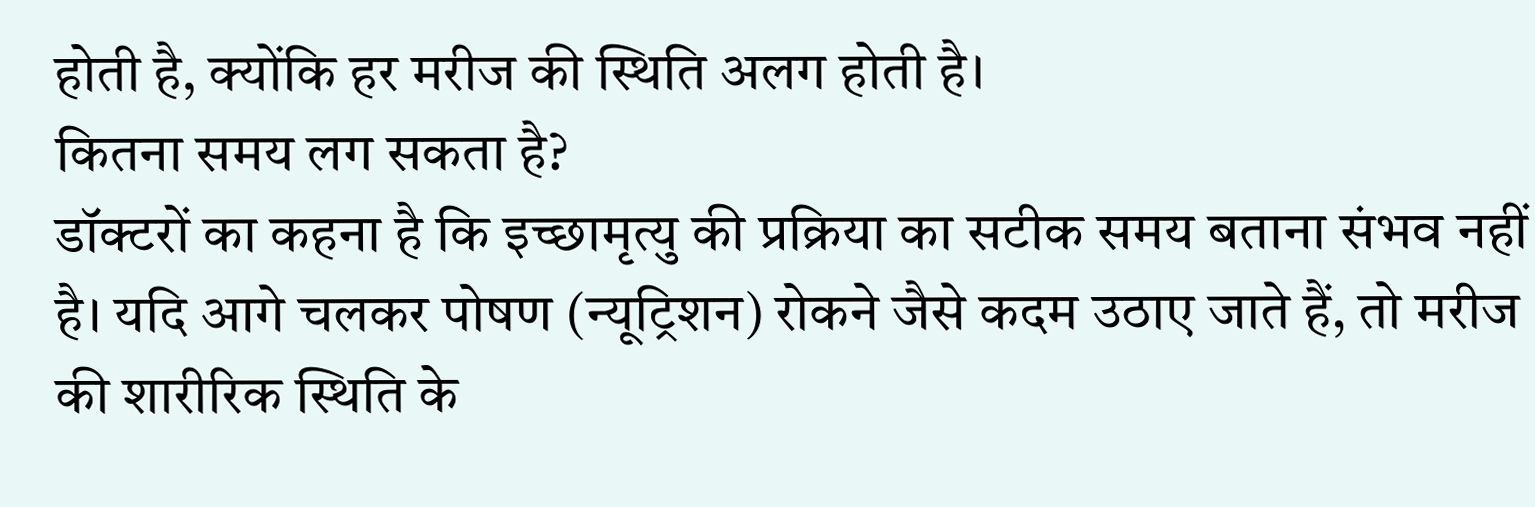होती है, क्योंकि हर मरीज की स्थिति अलग होती है।
कितना समय लग सकता है?
डॉक्टरों का कहना है कि इच्छामृत्यु की प्रक्रिया का सटीक समय बताना संभव नहीं है। यदि आगे चलकर पोषण (न्यूट्रिशन) रोकने जैसे कदम उठाए जाते हैं, तो मरीज की शारीरिक स्थिति के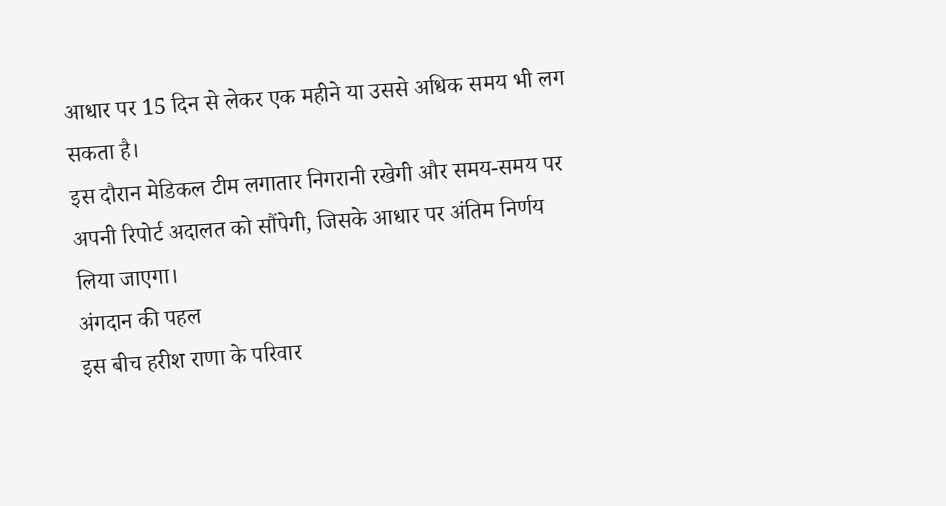आधार पर 15 दिन से लेकर एक महीने या उससे अधिक समय भी लग सकता है।
इस दौरान मेडिकल टीम लगातार निगरानी रखेगी और समय-समय पर अपनी रिपोर्ट अदालत को सौंपेगी, जिसके आधार पर अंतिम निर्णय लिया जाएगा।
अंगदान की पहल
इस बीच हरीश राणा के परिवार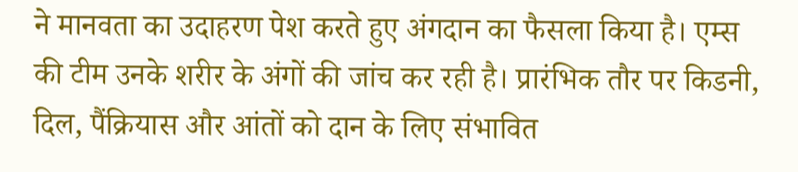ने मानवता का उदाहरण पेश करते हुए अंगदान का फैसला किया है। एम्स की टीम उनके शरीर के अंगों की जांच कर रही है। प्रारंभिक तौर पर किडनी, दिल, पैंक्रियास और आंतों को दान के लिए संभावित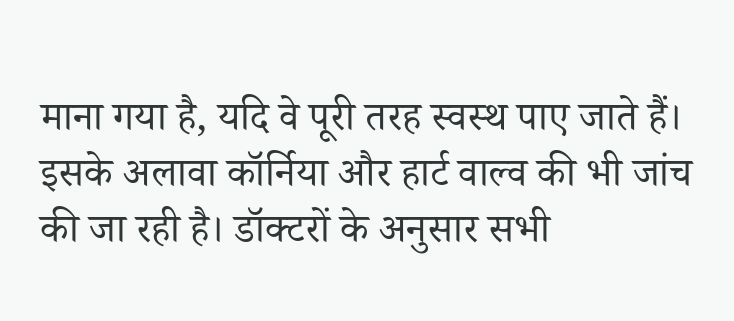माना गया है, यदि वे पूरी तरह स्वस्थ पाए जाते हैं।
इसके अलावा कॉर्निया और हार्ट वाल्व की भी जांच की जा रही है। डॉक्टरों के अनुसार सभी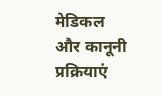मेडिकल और कानूनी प्रक्रियाएं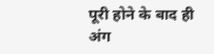पूरी होने के बाद ही अंग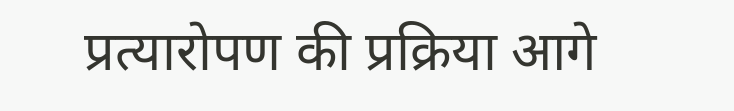प्रत्यारोपण की प्रक्रिया आगे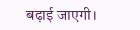बढ़ाई जाएगी।